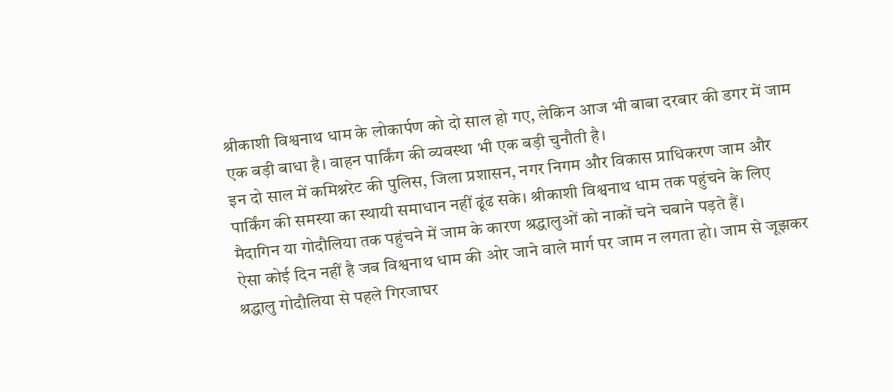श्रीकाशी विश्वनाथ धाम के लोकार्पण को दो साल हो गए, लेकिन आज भी बाबा दरबार की डगर में जाम एक बड़ी बाधा है। वाहन पार्किंग की व्यवस्था भी एक बड़ी चुनौती है।
इन दो साल में कमिश्नरेट की पुलिस, जिला प्रशासन, नगर निगम और विकास प्राधिकरण जाम और पार्किंग की समस्या का स्थायी समाधान नहीं ढूंढ सके। श्रीकाशी विश्वनाथ धाम तक पहुंचने के लिए मैदागिन या गोदौलिया तक पहुंचने में जाम के कारण श्रद्धालुओं को नाकों चने चबाने पड़ते हैं।
ऐसा कोई दिन नहीं है जब विश्वनाथ धाम की ओर जाने वाले मार्ग पर जाम न लगता हो। जाम से जूझकर श्रद्धालु गोदौलिया से पहले गिरजाघर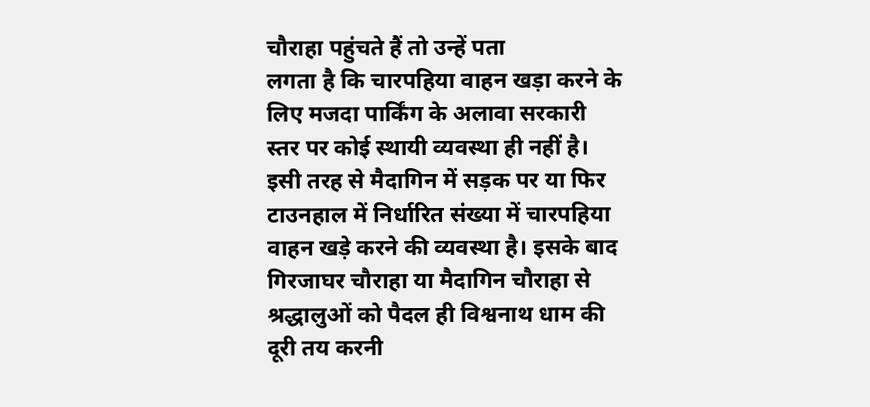चौराहा पहुंचते हैं तो उन्हें पता
लगता है कि चारपहिया वाहन खड़ा करने के लिए मजदा पार्किंग के अलावा सरकारी स्तर पर कोई स्थायी व्यवस्था ही नहीं है।
इसी तरह से मैदागिन में सड़क पर या फिर टाउनहाल में निर्धारित संख्या में चारपहिया वाहन खड़े करने की व्यवस्था है। इसके बाद गिरजाघर चौराहा या मैदागिन चौराहा से श्रद्धालुओं को पैदल ही विश्वनाथ धाम की दूरी तय करनी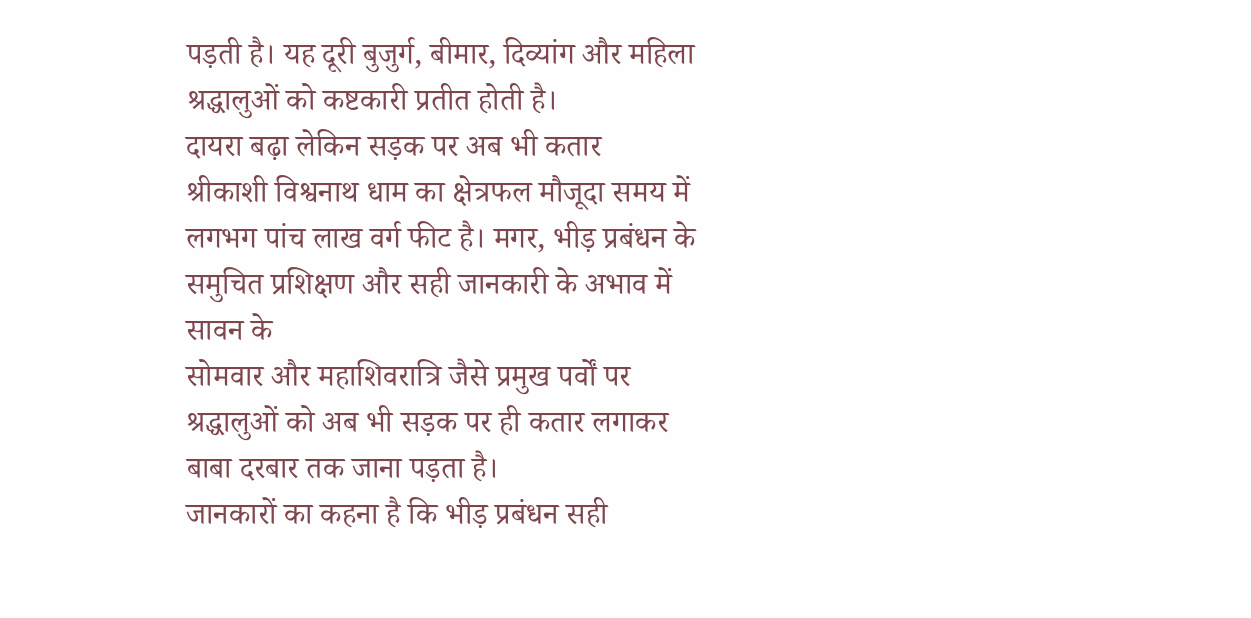पड़ती है। यह दूरी बुजुर्ग, बीमार, दिव्यांग और महिला श्रद्धालुओं को कष्टकारी प्रतीत होती है।
दायरा बढ़ा लेकिन सड़क पर अब भी कतार
श्रीकाशी विश्वनाथ धाम का क्षेत्रफल मौजूदा समय में लगभग पांच लाख वर्ग फीट है। मगर, भीड़ प्रबंधन के समुचित प्रशिक्षण और सही जानकारी के अभाव में सावन के
सोमवार और महाशिवरात्रि जैसे प्रमुख पर्वों पर श्रद्धालुओं को अब भी सड़क पर ही कतार लगाकर बाबा दरबार तक जाना पड़ता है।
जानकारों का कहना है कि भीड़ प्रबंधन सही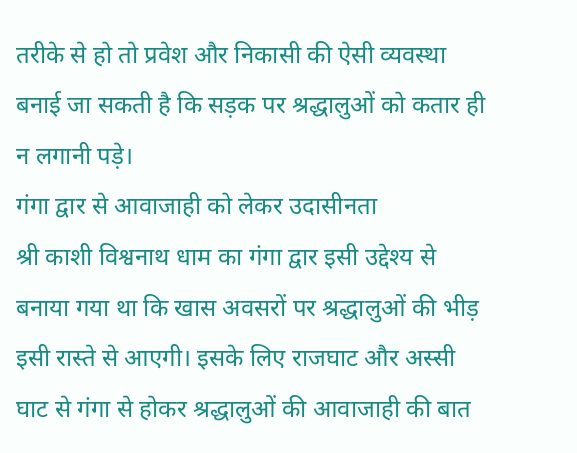तरीके से हो तो प्रवेश और निकासी की ऐसी व्यवस्था बनाई जा सकती है कि सड़क पर श्रद्धालुओं को कतार ही न लगानी पड़े।
गंगा द्वार से आवाजाही को लेकर उदासीनता
श्री काशी विश्वनाथ धाम का गंगा द्वार इसी उद्देश्य से बनाया गया था कि खास अवसरों पर श्रद्धालुओं की भीड़ इसी रास्ते से आएगी। इसके लिए राजघाट और अस्सी घाट से गंगा से होकर श्रद्धालुओं की आवाजाही की बात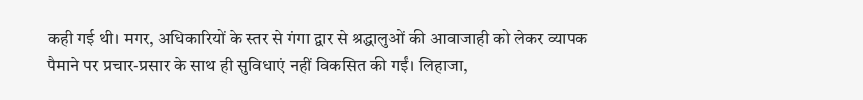कही गई थी। मगर, अधिकारियों के स्तर से गंगा द्वार से श्रद्धालुओं की आवाजाही को लेकर व्यापक पैमाने पर प्रचार-प्रसार के साथ ही सुविधाएं नहीं विकसित की गईं। लिहाजा,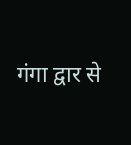गंगा द्वार से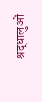श्रद्धालुओं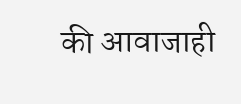की आवाजाही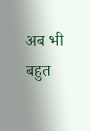अब भी बहुत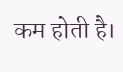कम होती है।